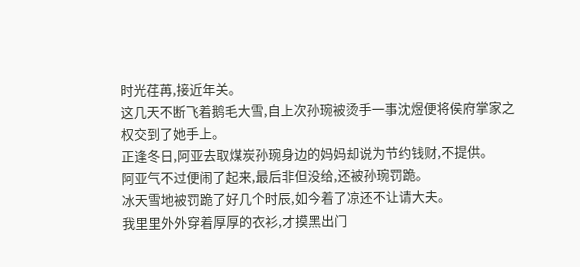时光荏苒,接近年关。
这几天不断飞着鹅毛大雪,自上次孙琬被烫手一事沈煜便将侯府掌家之权交到了她手上。
正逢冬日,阿亚去取煤炭孙琬身边的妈妈却说为节约钱财,不提供。
阿亚气不过便闹了起来,最后非但没给,还被孙琬罚跪。
冰天雪地被罚跪了好几个时辰,如今着了凉还不让请大夫。
我里里外外穿着厚厚的衣衫,才摸黑出门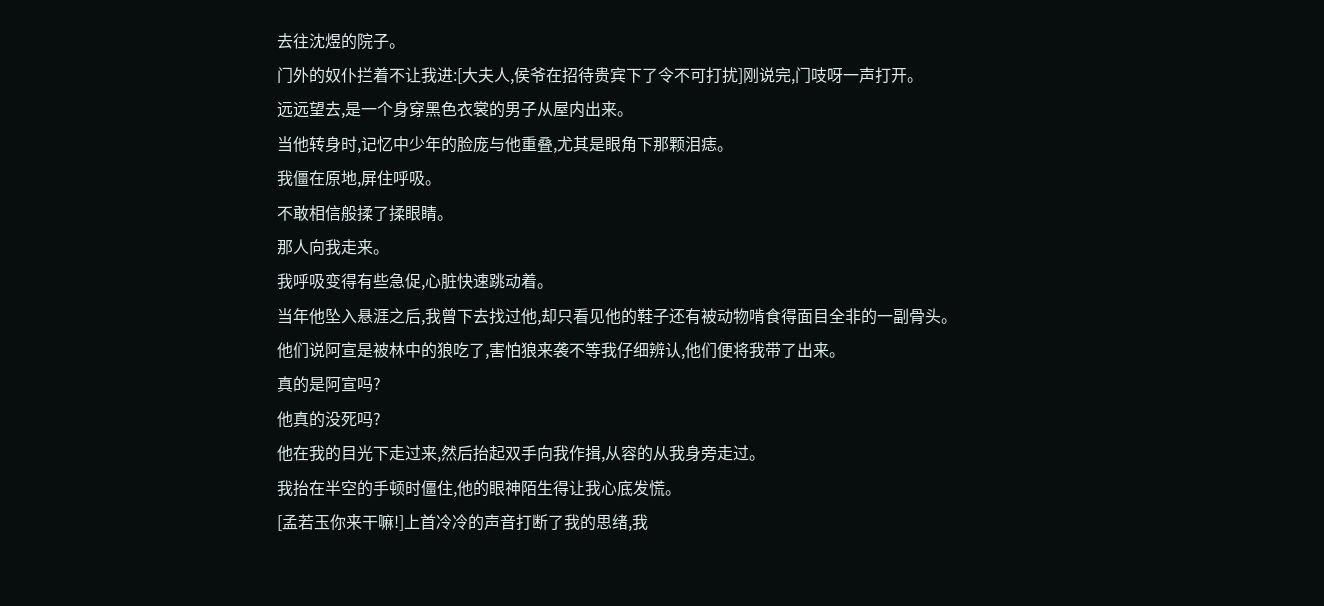去往沈煜的院子。
门外的奴仆拦着不让我进:[大夫人,侯爷在招待贵宾下了令不可打扰]刚说完,门吱呀一声打开。
远远望去,是一个身穿黑色衣裳的男子从屋内出来。
当他转身时,记忆中少年的脸庞与他重叠,尤其是眼角下那颗泪痣。
我僵在原地,屏住呼吸。
不敢相信般揉了揉眼睛。
那人向我走来。
我呼吸变得有些急促,心脏快速跳动着。
当年他坠入悬涯之后,我曾下去找过他,却只看见他的鞋子还有被动物啃食得面目全非的一副骨头。
他们说阿宣是被林中的狼吃了,害怕狼来袭不等我仔细辨认,他们便将我带了出来。
真的是阿宣吗?
他真的没死吗?
他在我的目光下走过来,然后抬起双手向我作揖,从容的从我身旁走过。
我抬在半空的手顿时僵住,他的眼神陌生得让我心底发慌。
[孟若玉你来干嘛!]上首冷冷的声音打断了我的思绪,我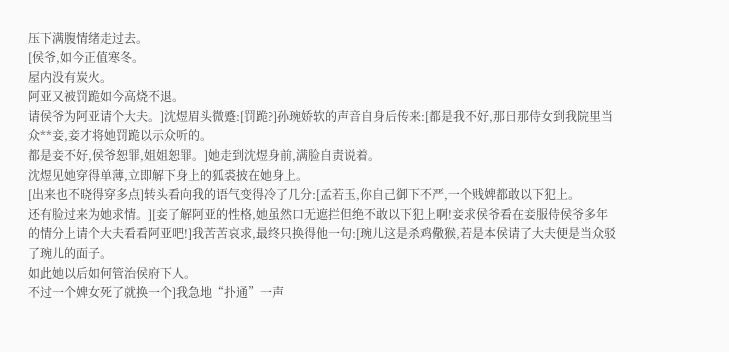压下满腹情绪走过去。
[侯爷,如今正值寒冬。
屋内没有炭火。
阿亚又被罚跪如今高烧不退。
请侯爷为阿亚请个大夫。]沈煜眉头微蹙:[罚跪?]孙琬娇软的声音自身后传来:[都是我不好,那日那侍女到我院里当众**妾,妾才将她罚跪以示众听的。
都是妾不好,侯爷恕罪,姐姐恕罪。]她走到沈煜身前,满脸自责说着。
沈煜见她穿得单薄,立即解下身上的狐裘披在她身上。
[出来也不晓得穿多点]转头看向我的语气变得冷了几分:[孟若玉,你自己御下不严,一个贱婢都敢以下犯上。
还有脸过来为她求情。][妾了解阿亚的性格,她虽然口无遮拦但绝不敢以下犯上啊!妾求侯爷看在妾服侍侯爷多年的情分上请个大夫看看阿亚吧!]我苦苦哀求,最终只换得他一句:[琬儿这是杀鸡儆猴,若是本侯请了大夫便是当众驳了琬儿的面子。
如此她以后如何管治侯府下人。
不过一个婢女死了就换一个]我急地“扑通”一声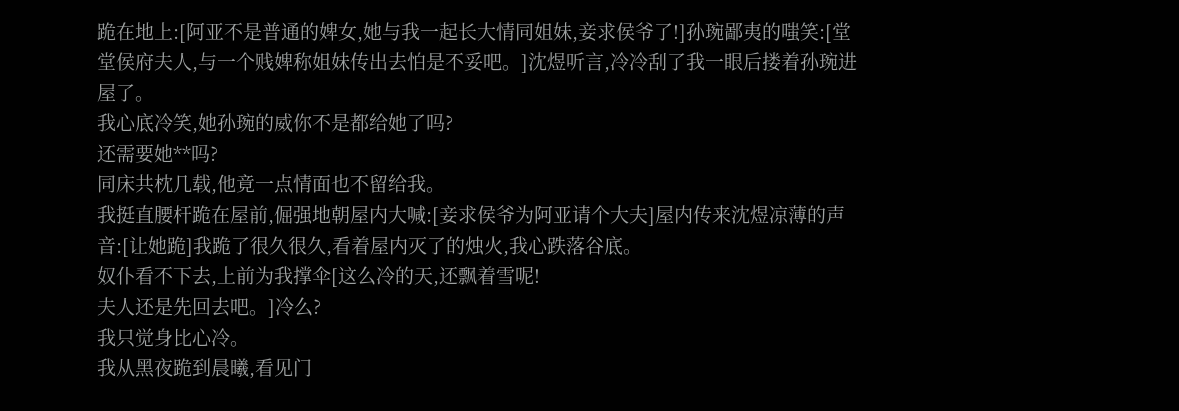跪在地上:[阿亚不是普通的婢女,她与我一起长大情同姐妹,妾求侯爷了!]孙琬鄙夷的嗤笑:[堂堂侯府夫人,与一个贱婢称姐妹传出去怕是不妥吧。]沈煜听言,冷冷刮了我一眼后搂着孙琬进屋了。
我心底冷笑,她孙琬的威你不是都给她了吗?
还需要她**吗?
同床共枕几载,他竟一点情面也不留给我。
我挺直腰杆跪在屋前,倔强地朝屋内大喊:[妾求侯爷为阿亚请个大夫]屋内传来沈煜凉薄的声音:[让她跪]我跪了很久很久,看着屋内灭了的烛火,我心跌落谷底。
奴仆看不下去,上前为我撑伞[这么冷的天,还飘着雪呢!
夫人还是先回去吧。]冷么?
我只觉身比心冷。
我从黑夜跪到晨曦,看见门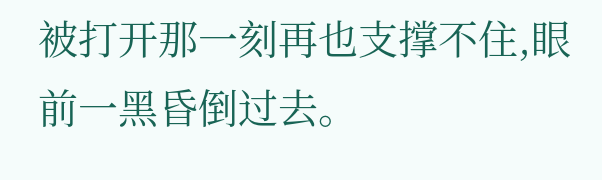被打开那一刻再也支撑不住,眼前一黑昏倒过去。